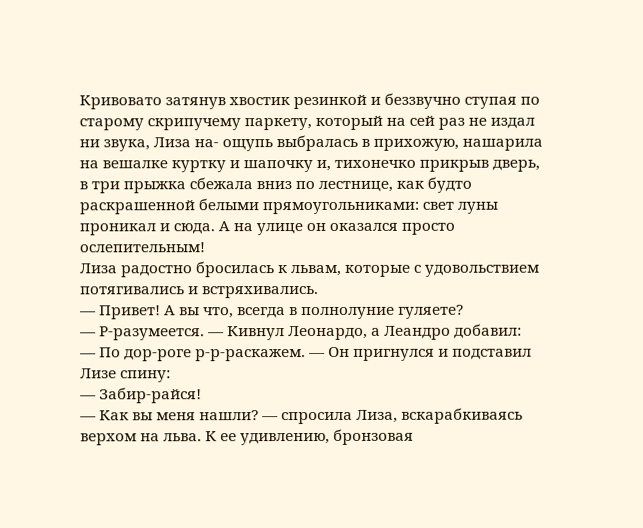Кривовато затянув хвостик резинкой и беззвучно ступая по старому скрипучему паркету, который на сей раз не издал ни звука, Лиза на- ощупь выбралась в прихожую, нашарила на вешалке куртку и шапочку и, тихонечко прикрыв дверь, в три прыжка сбежала вниз по лестнице, как будто раскрашенной белыми прямоугольниками: свет луны проникал и сюда. А на улице он оказался просто ослепительным!
Лиза радостно бросилась к львам, которые с удовольствием потягивались и встряхивались.
— Привет! А вы что, всегда в полнолуние гуляете?
— Р-разумеется. — Кивнул Леонардо, а Леандро добавил:
— По дор-роге р-р-раскажем. — Он пригнулся и подставил Лизе спину:
— Забир-райся!
— Как вы меня нашли? — спросила Лиза, вскарабкиваясь верхом на льва. К ее удивлению, бронзовая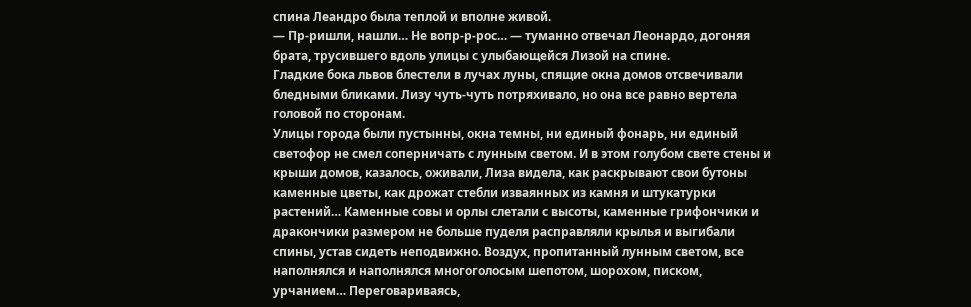спина Леандро была теплой и вполне живой.
— Пр-ришли, нашли… Не вопр-р-рос… — туманно отвечал Леонардо, догоняя брата, трусившего вдоль улицы с улыбающейся Лизой на спине.
Гладкие бока львов блестели в лучах луны, спящие окна домов отсвечивали бледными бликами. Лизу чуть-чуть потряхивало, но она все равно вертела головой по сторонам.
Улицы города были пустынны, окна темны, ни единый фонарь, ни единый светофор не смел соперничать с лунным светом. И в этом голубом свете стены и крыши домов, казалось, оживали, Лиза видела, как раскрывают свои бутоны каменные цветы, как дрожат стебли изваянных из камня и штукатурки растений… Каменные совы и орлы слетали с высоты, каменные грифончики и дракончики размером не больше пуделя расправляли крылья и выгибали спины, устав сидеть неподвижно. Воздух, пропитанный лунным светом, все наполнялся и наполнялся многоголосым шепотом, шорохом, писком, урчанием… Переговариваясь,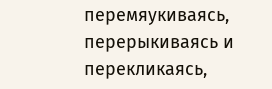перемяукиваясь, перерыкиваясь и перекликаясь,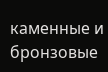каменные и бронзовые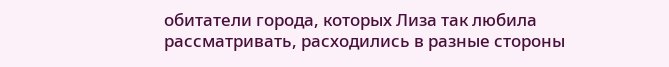обитатели города, которых Лиза так любила рассматривать, расходились в разные стороны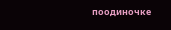поодиночке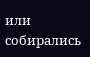или собирались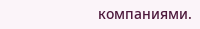компаниями.